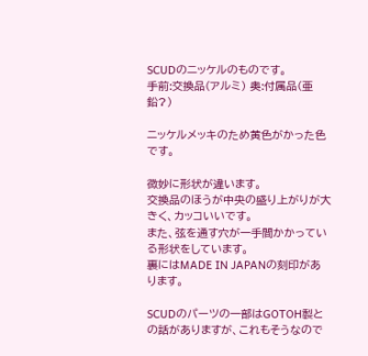SCUDのニッケルのものです。
手前:交換品(アルミ) 奥:付属品(亜鉛?)

ニッケルメッキのため黄色がかった色です。

微妙に形状が違います。
交換品のほうが中央の盛り上がりが大きく、カッコいいです。
また、弦を通す穴が一手間かかっている形状をしています。
裏にはMADE IN JAPANの刻印があります。

SCUDのパーツの一部はGOTOH製との話がありますが、これもそうなので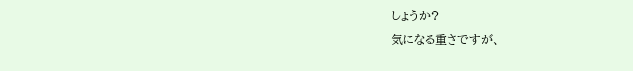しょうか?
気になる重さですが、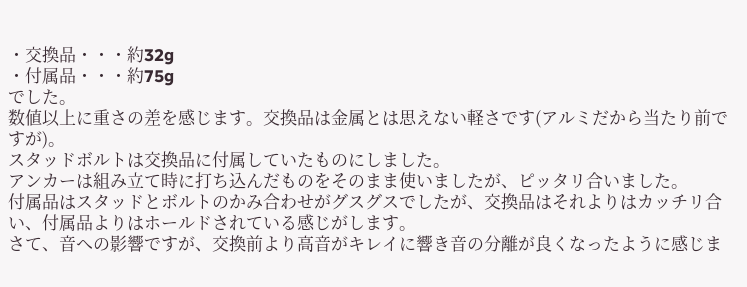・交換品・・・約32g
・付属品・・・約75g
でした。
数値以上に重さの差を感じます。交換品は金属とは思えない軽さです(アルミだから当たり前ですが)。
スタッドボルトは交換品に付属していたものにしました。
アンカーは組み立て時に打ち込んだものをそのまま使いましたが、ピッタリ合いました。
付属品はスタッドとボルトのかみ合わせがグスグスでしたが、交換品はそれよりはカッチリ合い、付属品よりはホールドされている感じがします。
さて、音への影響ですが、交換前より高音がキレイに響き音の分離が良くなったように感じま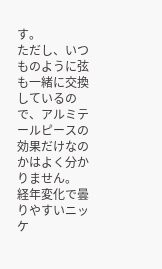す。
ただし、いつものように弦も一緒に交換しているので、アルミテールピースの効果だけなのかはよく分かりません。
経年変化で曇りやすいニッケ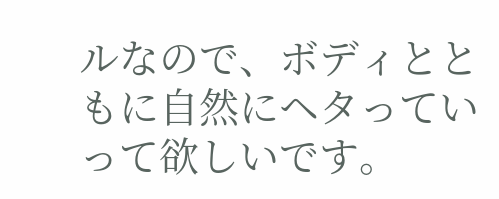ルなので、ボディとともに自然にヘタっていって欲しいです。